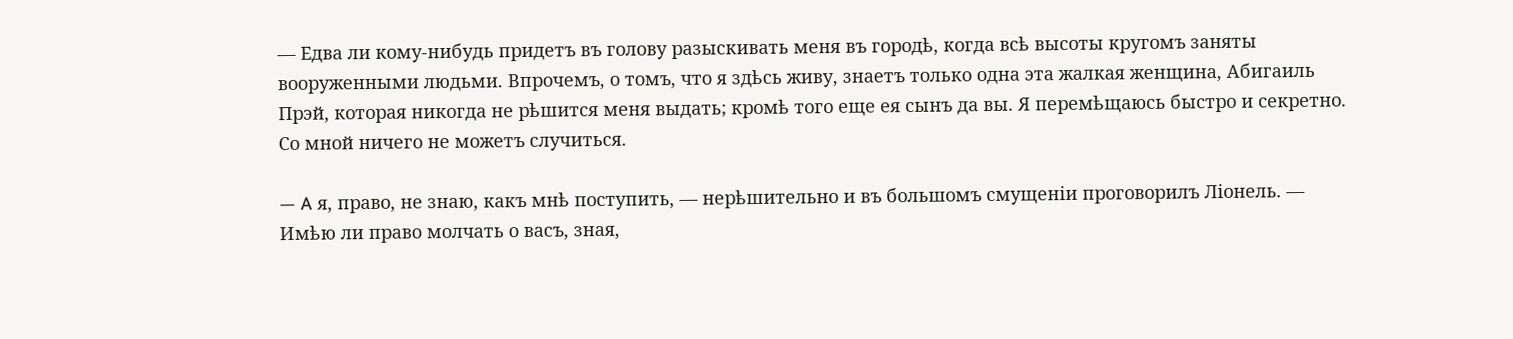— Едва ли кому-нибудь придетъ въ голову разыскивать меня въ городѣ, когда всѣ высоты кругомъ заняты вооруженными людьми. Впрочемъ, о томъ, что я здѣсь живу, знаетъ только одна эта жалкая женщина, Абигаиль Прэй, которая никогда не рѣшится меня выдать; кромѣ того еще ея сынъ да вы. Я перемѣщаюсь быстро и секретно. Со мной ничего не можетъ случиться.

— A я, право, не знаю, какъ мнѣ поступить, — нерѣшительно и въ большомъ смущеніи проговорилъ Ліонель. — Имѣю ли право молчать о васъ, зная,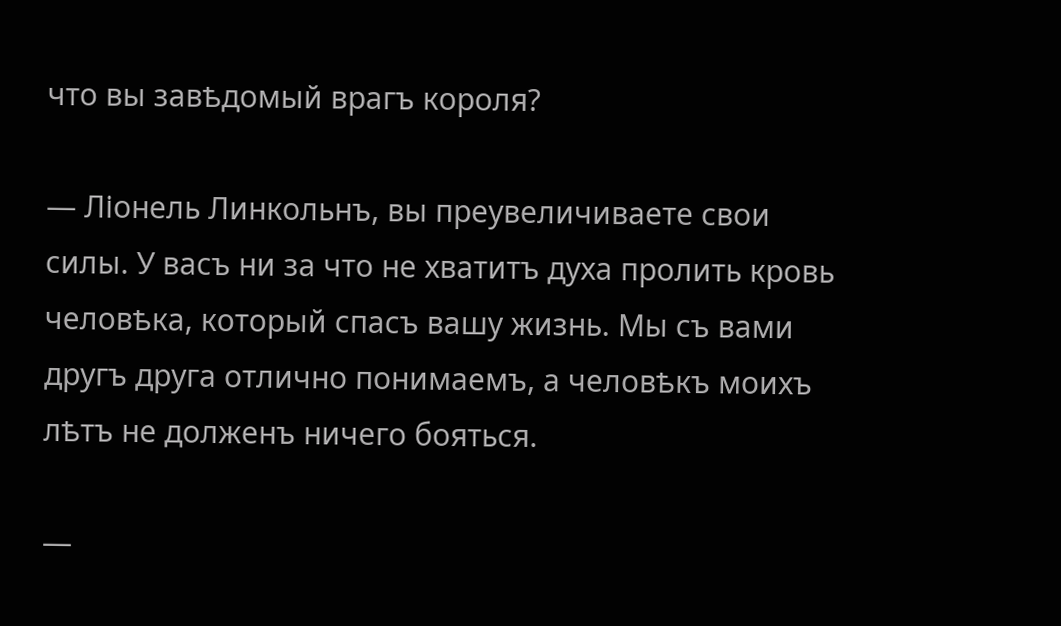что вы завѣдомый врагъ короля?

— Ліонель Линкольнъ, вы преувеличиваете свои силы. У васъ ни за что не хватитъ духа пролить кровь человѣка, который спасъ вашу жизнь. Мы съ вами другъ друга отлично понимаемъ, а человѣкъ моихъ лѣтъ не долженъ ничего бояться.

—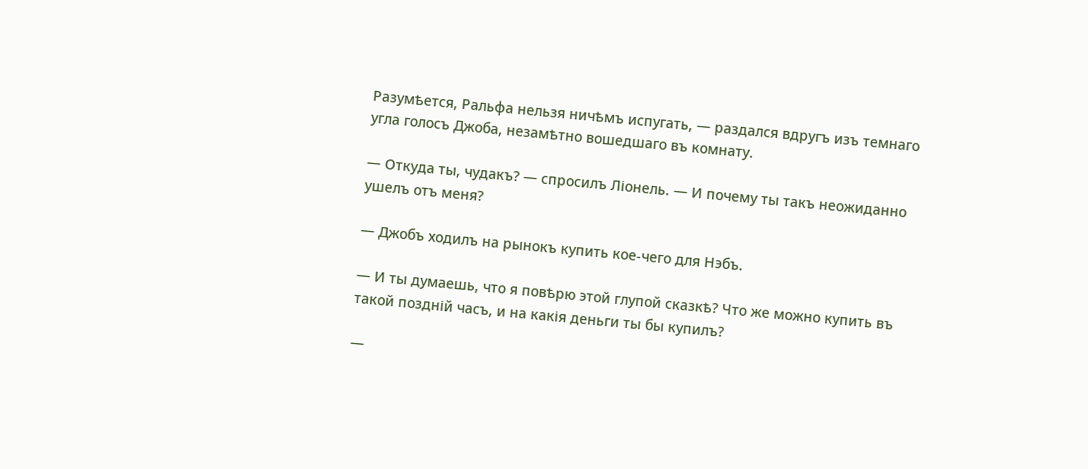Разумѣется, Ральфа нельзя ничѣмъ испугать, — раздался вдругъ изъ темнаго угла голосъ Джоба, незамѣтно вошедшаго въ комнату.

— Откуда ты, чудакъ? — спросилъ Ліонель. — И почему ты такъ неожиданно ушелъ отъ меня?

— Джобъ ходилъ на рынокъ купить кое-чего для Нэбъ.

— И ты думаешь, что я повѣрю этой глупой сказкѣ? Что же можно купить въ такой поздній часъ, и на какія деньги ты бы купилъ?

—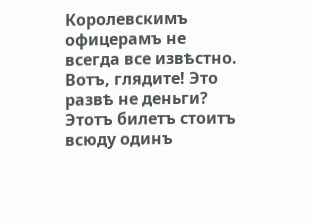Королевскимъ офицерамъ не всегда все извѣстно. Вотъ, глядите! Это развѣ не деньги? Этотъ билетъ стоитъ всюду одинъ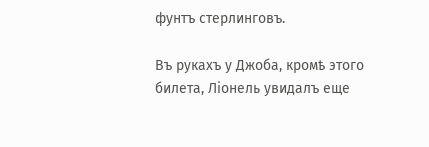фунтъ стерлинговъ.

Въ рукахъ у Джоба, кромѣ этого билета, Ліонель увидалъ еще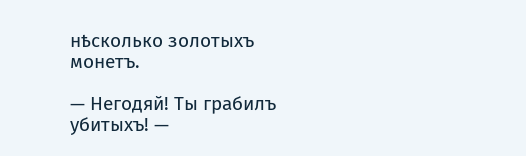нѣсколько золотыхъ монетъ.

— Негодяй! Ты грабилъ убитыхъ! —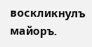воскликнулъ майоръ.